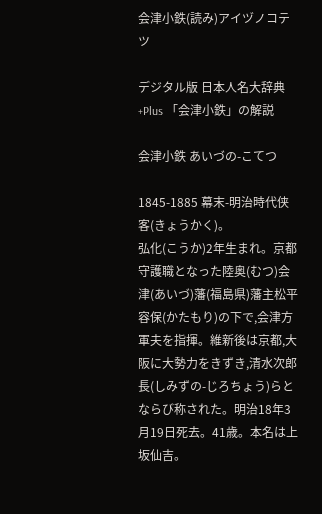会津小鉄(読み)アイヅノコテツ

デジタル版 日本人名大辞典+Plus 「会津小鉄」の解説

会津小鉄 あいづの-こてつ

1845-1885 幕末-明治時代侠客(きょうかく)。
弘化(こうか)2年生まれ。京都守護職となった陸奥(むつ)会津(あいづ)藩(福島県)藩主松平容保(かたもり)の下で,会津方軍夫を指揮。維新後は京都,大阪に大勢力をきずき,清水次郎長(しみずの-じろちょう)らとならび称された。明治18年3月19日死去。41歳。本名は上坂仙吉。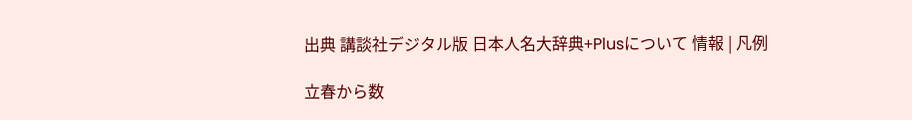出典 講談社デジタル版 日本人名大辞典+Plusについて 情報 | 凡例

立春から数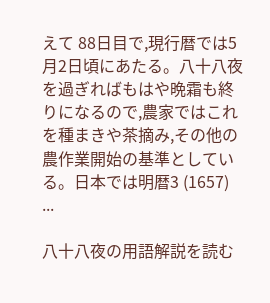えて 88日目で,現行暦では5月2日頃にあたる。八十八夜を過ぎればもはや晩霜も終りになるので,農家ではこれを種まきや茶摘み,その他の農作業開始の基準としている。日本では明暦3 (1657) ...

八十八夜の用語解説を読む